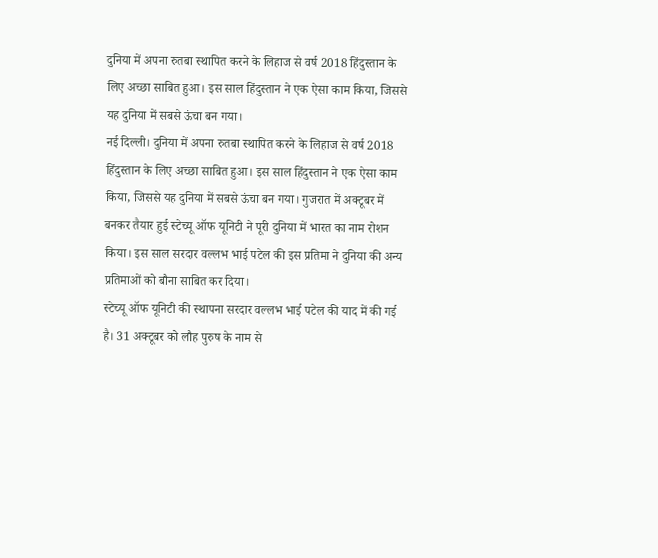दुनिया में अपना रुतबा स्थापित करने के लिहाज से वर्ष 2018 हिंदुस्तान के लिए अच्छा साबित हुआ। इस साल हिंदुस्तान ने एक ऐसा काम किया, जिससे यह दुनिया में सबसे ऊंचा बन गया।
नई दिल्ली। दुनिया में अपना रुतबा स्थापित करने के लिहाज से वर्ष 2018 हिंदुस्तान के लिए अच्छा साबित हुआ। इस साल हिंदुस्तान ने एक ऐसा काम किया, जिससे यह दुनिया में सबसे ऊंचा बन गया। गुजरात में अक्टूबर में बनकर तैयार हुई स्टेच्यू ऑफ यूनिटी ने पूरी दुनिया में भारत का नाम रोशन किया। इस साल सरदार वल्लभ भाई पटेल की इस प्रतिमा ने दुनिया की अन्य प्रतिमाओं को बौना साबित कर दिया।
स्टेच्यू ऑफ यूनिटी की स्थापना सरदार वल्लभ भाई पटेल की याद में की गई है। 31 अक्टूबर को लौह पुरुष के नाम से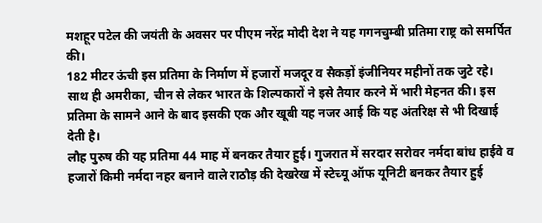मशहूर पटेल की जयंती के अवसर पर पीएम नरेंद्र मोदी देश ने यह गगनचुम्बी प्रतिमा राष्ट्र को समर्पित की।
182 मीटर ऊंची इस प्रतिमा के निर्माण में हजारों मजदूर व सैकड़ों इंजीनियर महीनों तक जुटे रहे। साथ ही अमरीका, चीन से लेकर भारत के शिल्पकारों ने इसे तैयार करने में भारी मेहनत की। इस प्रतिमा के सामने आने के बाद इसकी एक और खूबी यह नजर आई कि यह अंतरिक्ष से भी दिखाई देती है।
लौह पुरुष की यह प्रतिमा 44 माह में बनकर तैयार हुई। गुजरात में सरदार सरोवर नर्मदा बांध हाईवे व हजारों किमी नर्मदा नहर बनाने वाले राठौड़ की देखरेख में स्टेच्यू ऑफ यूनिटी बनकर तैयार हुई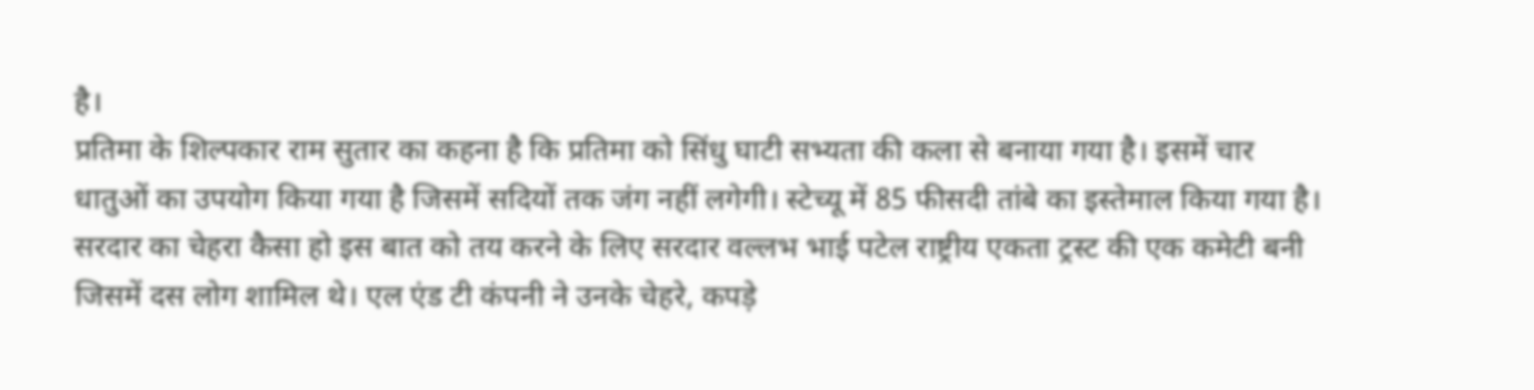है।
प्रतिमा के शिल्पकार राम सुतार का कहना है कि प्रतिमा को सिंधु घाटी सभ्यता की कला से बनाया गया है। इसमें चार धातुओं का उपयोग किया गया है जिसमें सदियों तक जंग नहीं लगेगी। स्टेच्यू में 85 फीसदी तांबे का इस्तेमाल किया गया है।
सरदार का चेहरा कैसा हो इस बात को तय करने के लिए सरदार वल्लभ भाई पटेल राष्ट्रीय एकता ट्रस्ट की एक कमेटी बनी जिसमें दस लोग शामिल थे। एल एंड टी कंपनी ने उनके चेहरे, कपड़े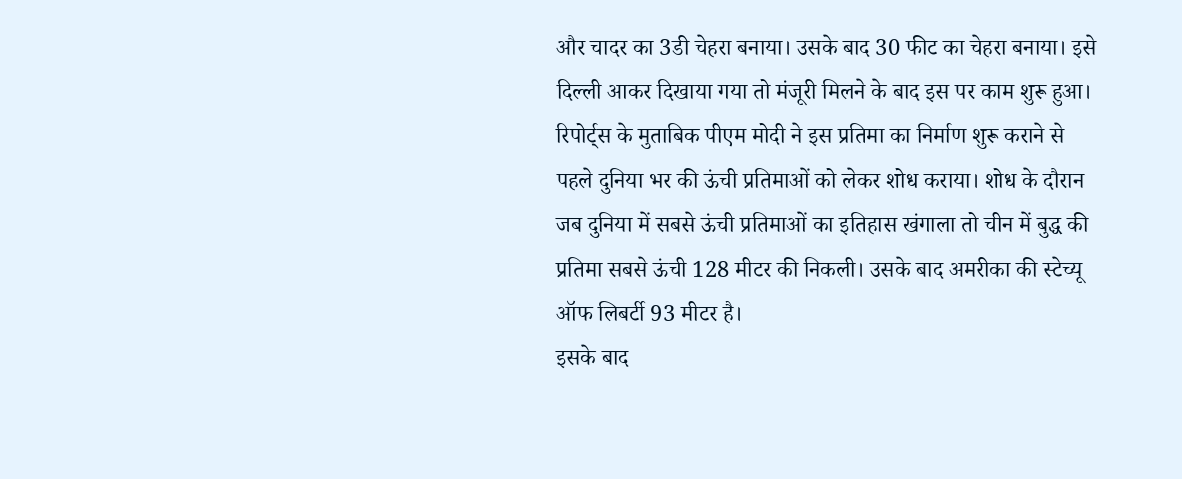और चादर का 3डी चेहरा बनाया। उसके बाद 30 फीट का चेहरा बनाया। इसे दिल्ली आकर दिखाया गया तो मंजूरी मिलने के बाद इस पर काम शुरू हुआ।
रिपोर्ट्स के मुताबिक पीएम मोदी ने इस प्रतिमा का निर्माण शुरू कराने से पहले दुनिया भर की ऊंची प्रतिमाओं को लेकर शोध कराया। शोध के दौरान जब दुनिया में सबसे ऊंची प्रतिमाओं का इतिहास खंगाला तो चीन में बुद्ध की प्रतिमा सबसे ऊंची 128 मीटर की निकली। उसके बाद अमरीका की स्टेच्यू ऑफ लिबर्टी 93 मीटर है।
इसके बाद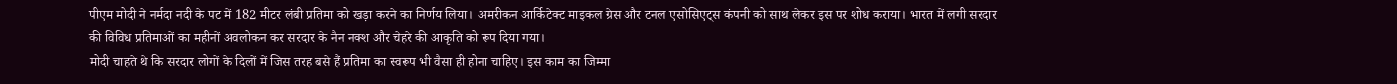पीएम मोदी ने नर्मदा नदी के पट में 182 मीटर लंबी प्रतिमा को खड़ा करने का निर्णय लिया। अमरीकन आर्किटेक्ट माइकल ग्रेस और टनल एसोसिएट्स कंपनी को साथ लेकर इस पर शोध कराया। भारत में लगी सरदार की विविध प्रतिमाओं का महीनों अवलोकन कर सरदार के नैन नक्श और चेहरे की आकृति को रूप दिया गया।
मोदी चाहते थे कि सरदार लोगों के दिलों में जिस तरह बसे हैं प्रतिमा का स्वरूप भी वैसा ही होना चाहिए। इस काम का जिम्मा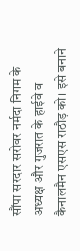सौंपा सरदार सरोवर नर्मदा निगम के अध्यक्ष और गुजरात के हाईवे व कैनालमैन एसएस राठौड़ को। इसे बनाने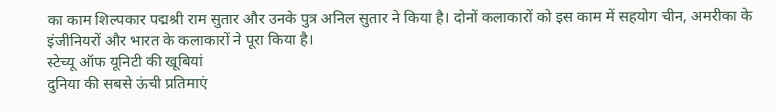का काम शिल्पकार पद्मश्री राम सुतार और उनके पुत्र अनिल सुतार ने किया है। दोनों कलाकारों को इस काम में सहयोग चीन, अमरीका के इंजीनियरों और भारत के कलाकारों ने पूरा किया है।
स्टेच्यू ऑफ यूनिटी की खूबियां
दुनिया की सबसे ऊंची प्रतिमाएं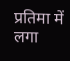प्रतिमा में लगा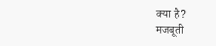क्या है?
मजबूती